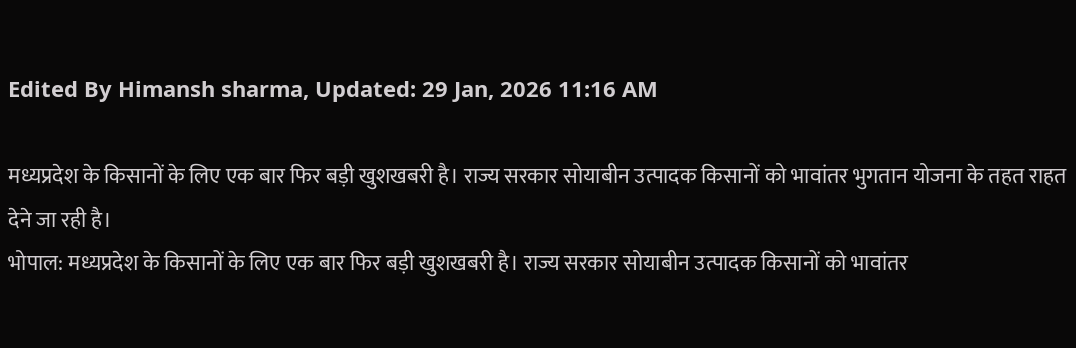Edited By Himansh sharma, Updated: 29 Jan, 2026 11:16 AM

मध्यप्रदेश के किसानों के लिए एक बार फिर बड़ी खुशखबरी है। राज्य सरकार सोयाबीन उत्पादक किसानों को भावांतर भुगतान योजना के तहत राहत देने जा रही है।
भोपाल: मध्यप्रदेश के किसानों के लिए एक बार फिर बड़ी खुशखबरी है। राज्य सरकार सोयाबीन उत्पादक किसानों को भावांतर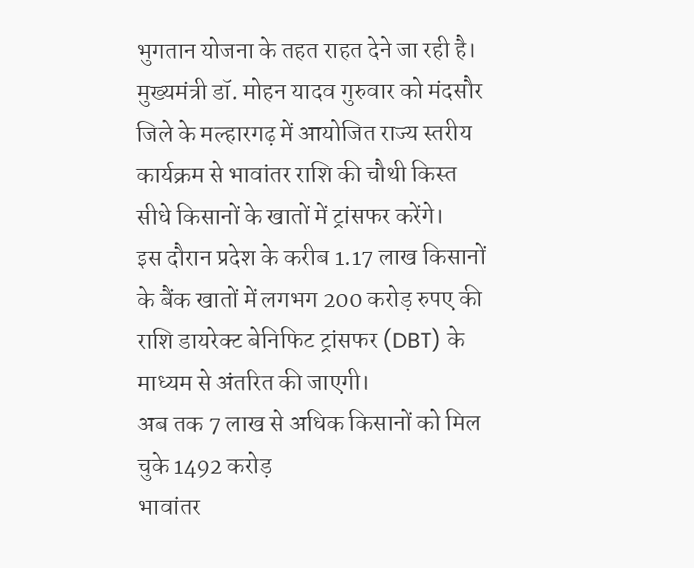भुगतान योजना के तहत राहत देने जा रही है। मुख्यमंत्री डॉ. मोहन यादव गुरुवार को मंदसौर जिले के मल्हारगढ़ में आयोजित राज्य स्तरीय कार्यक्रम से भावांतर राशि की चौथी किस्त सीधे किसानों के खातों में ट्रांसफर करेंगे।
इस दौरान प्रदेश के करीब 1.17 लाख किसानों के बैंक खातों में लगभग 200 करोड़ रुपए की राशि डायरेक्ट बेनिफिट ट्रांसफर (DBT) के माध्यम से अंतरित की जाएगी।
अब तक 7 लाख से अधिक किसानों को मिल चुके 1492 करोड़
भावांतर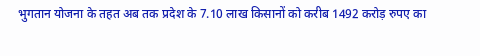भुगतान योजना के तहत अब तक प्रदेश के 7.10 लाख किसानों को करीब 1492 करोड़ रुपए का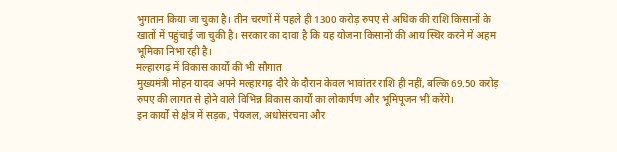भुगतान किया जा चुका है। तीन चरणों में पहले ही 1300 करोड़ रुपए से अधिक की राशि किसानों के खातों में पहुंचाई जा चुकी है। सरकार का दावा है कि यह योजना किसानों की आय स्थिर करने में अहम भूमिका निभा रही है।
मल्हारगढ़ में विकास कार्यों की भी सौगात
मुख्यमंत्री मोहन यादव अपने मल्हारगढ़ दौरे के दौरान केवल भावांतर राशि ही नहीं, बल्कि 69.50 करोड़ रुपए की लागत से होने वाले विभिन्न विकास कार्यों का लोकार्पण और भूमिपूजन भी करेंगे।
इन कार्यों से क्षेत्र में सड़क, पेयजल, अधोसंरचना और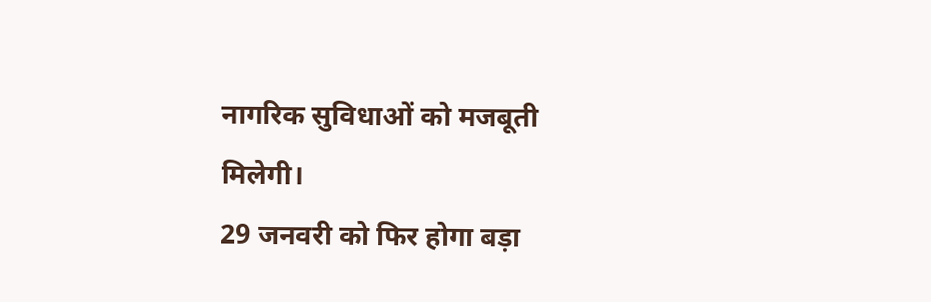नागरिक सुविधाओं को मजबूती मिलेगी।
29 जनवरी को फिर होगा बड़ा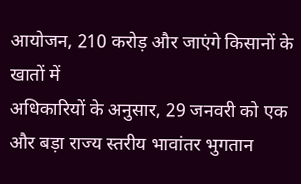आयोजन, 210 करोड़ और जाएंगे किसानों के खातों में
अधिकारियों के अनुसार, 29 जनवरी को एक और बड़ा राज्य स्तरीय भावांतर भुगतान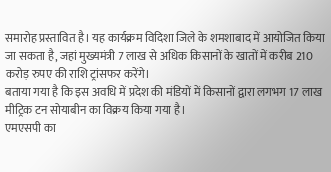समारोह प्रस्तावित है। यह कार्यक्रम विदिशा जिले के शमशाबाद में आयोजित किया जा सकता है, जहां मुख्यमंत्री 7 लाख से अधिक किसानों के खातों में करीब 210 करोड़ रुपए की राशि ट्रांसफर करेंगे।
बताया गया है कि इस अवधि में प्रदेश की मंडियों में किसानों द्वारा लगभग 17 लाख मीट्रिक टन सोयाबीन का विक्रय किया गया है।
एमएसपी का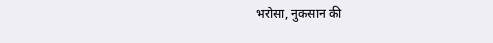भरोसा, नुकसान की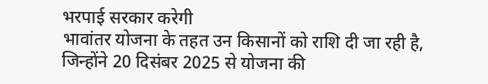भरपाई सरकार करेगी
भावांतर योजना के तहत उन किसानों को राशि दी जा रही है, जिन्होंने 20 दिसंबर 2025 से योजना की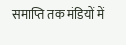समाप्ति तक मंडियों में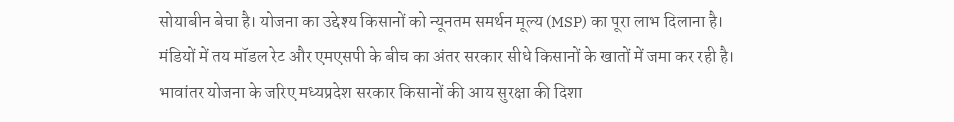सोयाबीन बेचा है। योजना का उद्देश्य किसानों को न्यूनतम समर्थन मूल्य (MSP) का पूरा लाभ दिलाना है। मंडियों में तय मॉडल रेट और एमएसपी के बीच का अंतर सरकार सीधे किसानों के खातों में जमा कर रही है। भावांतर योजना के जरिए मध्यप्रदेश सरकार किसानों की आय सुरक्षा की दिशा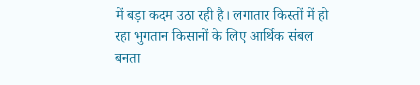में बड़ा कदम उठा रही है। लगातार किस्तों में हो रहा भुगतान किसानों के लिए आर्थिक संबल बनता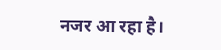नजर आ रहा है।